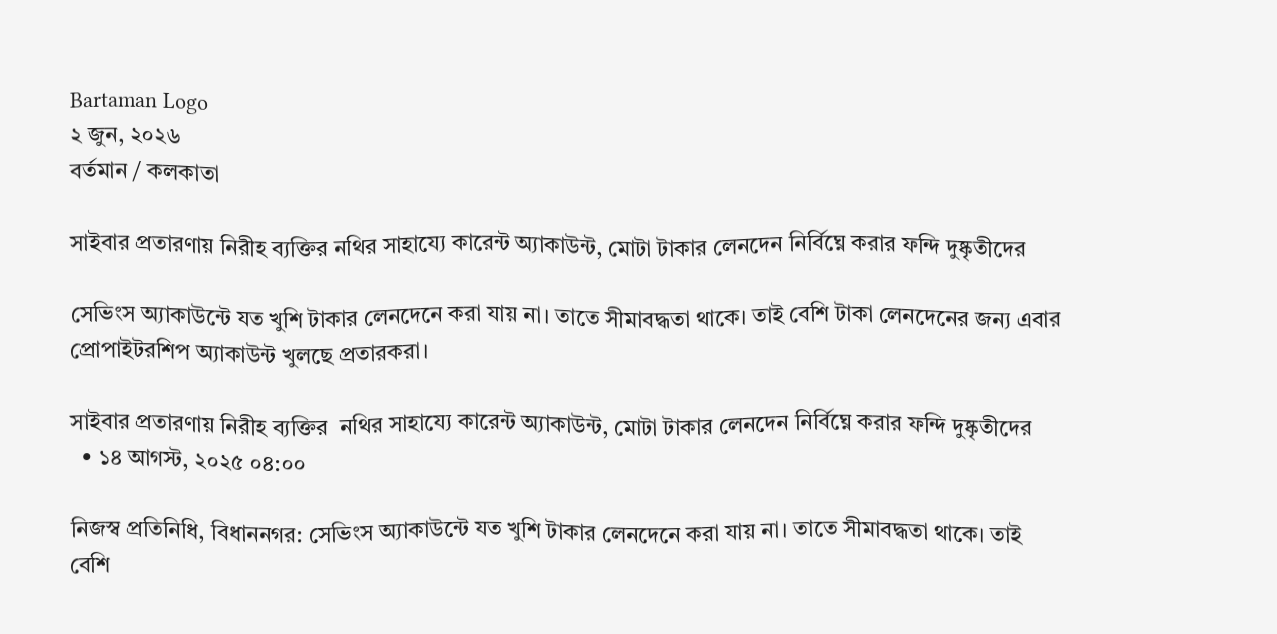Bartaman Logo
২ জুন, ২০২৬
বর্তমান / কলকাতা

সাইবার প্রতারণায় নিরীহ ব্যক্তির নথির সাহায্যে কারেন্ট অ্যাকাউন্ট, মোটা টাকার লেনদেন নির্বিঘ্নে করার ফন্দি দুষ্কৃতীদের

সেভিংস অ্যাকাউন্টে যত খুশি টাকার লেনদেনে করা যায় না। তাতে সীমাবদ্ধতা থাকে। তাই বেশি টাকা লেনদেনের জন্য এবার প্রোপাইটরশিপ অ্যাকাউন্ট খুলছে প্রতারকরা।

সাইবার প্রতারণায় নিরীহ ব্যক্তির  নথির সাহায্যে কারেন্ট অ্যাকাউন্ট, মোটা টাকার লেনদেন নির্বিঘ্নে করার ফন্দি দুষ্কৃতীদের
  • ১৪ আগস্ট, ২০২৫ ০৪:০০

নিজস্ব প্রতিনিধি, বিধাননগর: সেভিংস অ্যাকাউন্টে যত খুশি টাকার লেনদেনে করা যায় না। তাতে সীমাবদ্ধতা থাকে। তাই বেশি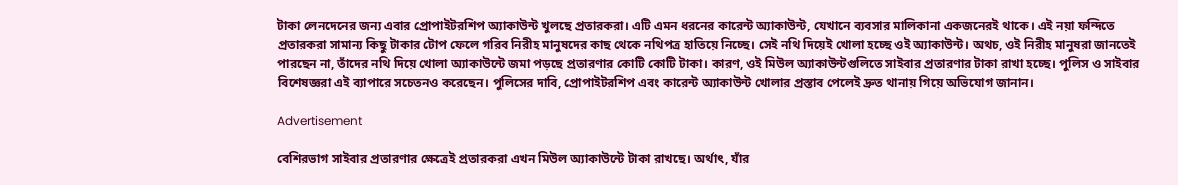টাকা লেনদেনের জন্য এবার প্রোপাইটরশিপ অ্যাকাউন্ট খুলছে প্রতারকরা। এটি এমন ধরনের কারেন্ট অ্যাকাউন্ট, যেখানে ব্যবসার মালিকানা একজনেরই থাকে। এই নয়া ফন্দিতে প্রতারকরা সামান্য কিছু টাকার টোপ ফেলে গরিব নিরীহ মানুষদের কাছ থেকে নথিপত্র হাতিয়ে নিচ্ছে। সেই নথি দিয়েই খোলা হচ্ছে ওই অ্যাকাউন্ট। অথচ, ওই নিরীহ মানুষরা জানতেই পারছেন না, তাঁদের নথি দিয়ে খোলা অ্যাকাউন্টে জমা পড়ছে প্রতারণার কোটি কোটি টাকা। কারণ, ওই মিউল অ্যাকাউন্টগুলিতে সাইবার প্রতারণার টাকা রাখা হচ্ছে। পুলিস ও সাইবার বিশেষজ্ঞরা এই ব্যাপারে সচেতনও করেছেন। পুলিসের দাবি, প্রোপাইটরশিপ এবং কারেন্ট অ্যাকাউন্ট খোলার প্রস্তাব পেলেই দ্রুত থানায় গিয়ে অভিযোগ জানান।

Advertisement

বেশিরভাগ সাইবার প্রতারণার ক্ষেত্রেই প্রতারকরা এখন মিউল অ্যাকাউন্টে টাকা রাখছে। অর্থাৎ, যাঁর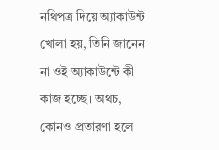নথিপত্র দিয়ে অ্যাকাউন্ট খোলা হয়, তিনি জানেন না ওই অ্যাকাউন্টে কী কাজ হচ্ছে। অথচ, কোনও প্রতারণা হলে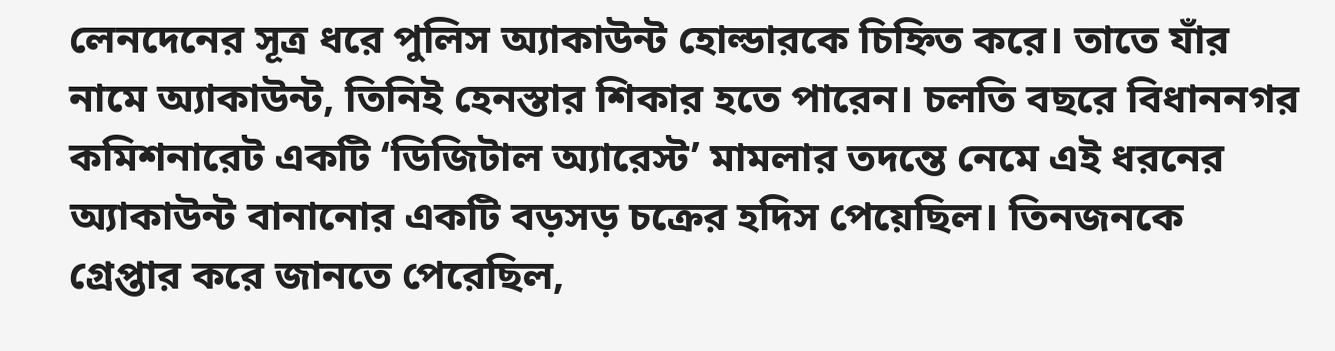লেনদেনের সূত্র ধরে পুলিস অ্যাকাউন্ট হোল্ডারকে চিহ্নিত করে। তাতে যাঁর নামে অ্যাকাউন্ট, তিনিই হেনস্তার শিকার হতে পারেন। চলতি বছরে বিধাননগর কমিশনারেট একটি ‘ডিজিটাল অ্যারেস্ট’ মামলার তদন্তে নেমে এই ধরনের অ্যাকাউন্ট বানানোর একটি বড়সড় চক্রের হদিস পেয়েছিল। তিনজনকে গ্রেপ্তার করে জানতে পেরেছিল,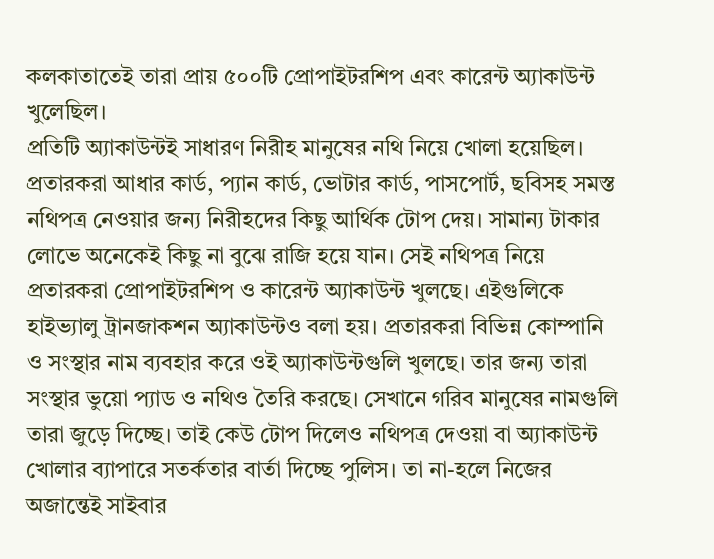কলকাতাতেই তারা প্রায় ৫০০টি প্রোপাইটরশিপ এবং কারেন্ট অ্যাকাউন্ট খুলেছিল।
প্রতিটি অ্যাকাউন্টই সাধারণ নিরীহ মানুষের নথি নিয়ে খোলা হয়েছিল। প্রতারকরা আধার কার্ড, প্যান কার্ড, ভোটার কার্ড, পাসপোর্ট, ছবিসহ সমস্ত নথিপত্র নেওয়ার জন্য নিরীহদের কিছু আর্থিক টোপ দেয়। সামান্য টাকার লোভে অনেকেই কিছু না বুঝে রাজি হয়ে যান। সেই নথিপত্র নিয়ে প্রতারকরা প্রোপাইটরশিপ ও কারেন্ট অ্যাকাউন্ট খুলছে। এইগুলিকে হাইভ্যালু ট্রানজাকশন অ্যাকাউন্টও বলা হয়। প্রতারকরা বিভিন্ন কোম্পানি ও সংস্থার নাম ব্যবহার করে ওই অ্যাকাউন্টগুলি খুলছে। তার জন্য তারা সংস্থার ভুয়ো প্যাড ও নথিও তৈরি করছে। সেখানে গরিব মানুষের নামগুলি তারা জুড়ে দিচ্ছে। তাই কেউ টোপ দিলেও নথিপত্র দেওয়া বা অ্যাকাউন্ট খোলার ব্যাপারে সতর্কতার বার্তা দিচ্ছে পুলিস। তা না-হলে নিজের অজান্তেই সাইবার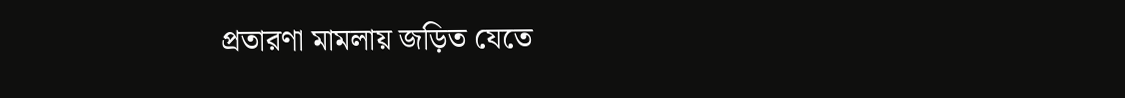প্রতারণা মামলায় জড়িত যেতে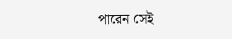পারেন সেই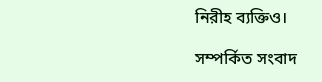নিরীহ ব্যক্তিও।

সম্পর্কিত সংবাদ